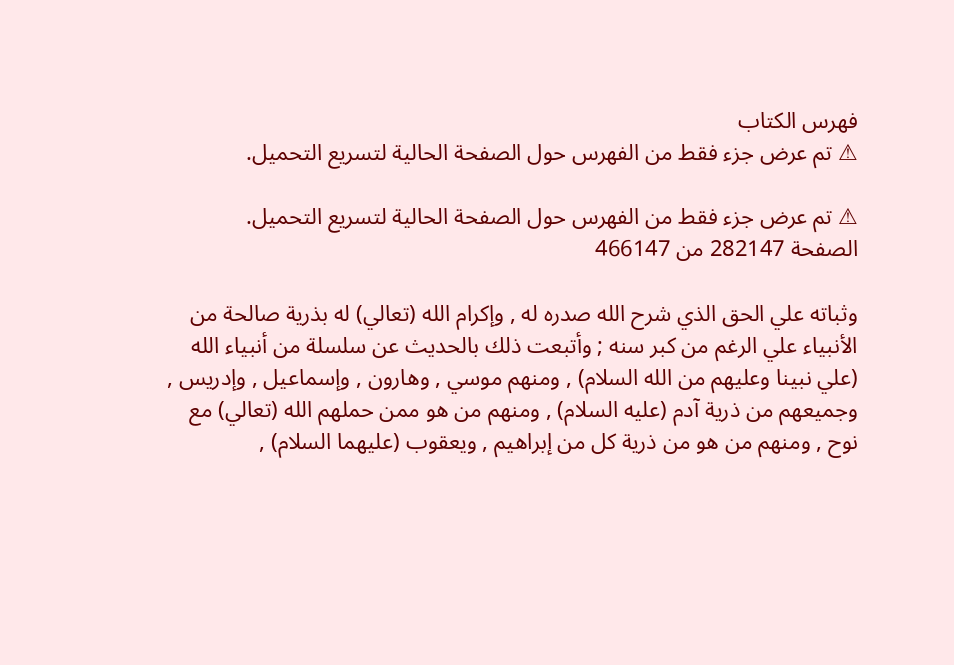فهرس الكتاب
⚠ تم عرض جزء فقط من الفهرس حول الصفحة الحالية لتسريع التحميل.

⚠ تم عرض جزء فقط من الفهرس حول الصفحة الحالية لتسريع التحميل.
الصفحة 282147 من 466147

وثباته علي الحق الذي شرح الله صدره له , وإكرام الله (تعالي) له بذرية صالحة من الأنبياء علي الرغم من كبر سنه ; وأتبعت ذلك بالحديث عن سلسلة من أنبياء الله (علي نبينا وعليهم من الله السلام) , ومنهم موسي , وهارون , وإسماعيل , وإدريس , وجميعهم من ذرية آدم (عليه السلام) , ومنهم من هو ممن حملهم الله (تعالي) مع نوح , ومنهم من هو من ذرية كل من إبراهيم , ويعقوب (عليهما السلام) ,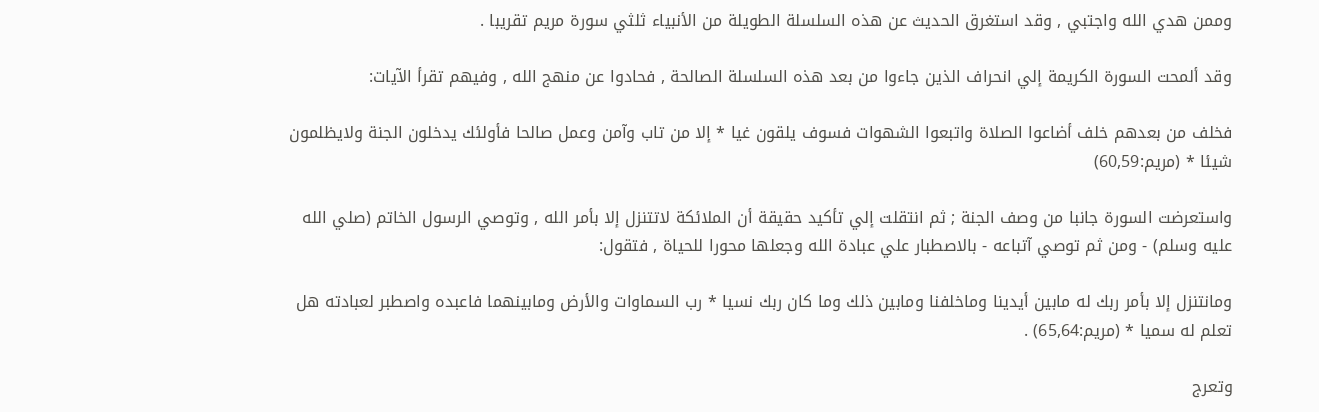وممن هدي الله واجتبي , وقد استغرق الحديث عن هذه السلسلة الطويلة من الأنبياء ثلثي سورة مريم تقريبا .

وقد ألمحت السورة الكريمة إلي انحراف الذين جاءوا من بعد هذه السلسلة الصالحة , فحادوا عن منهج الله , وفيهم تقرأ الآيات:

فخلف من بعدهم خلف أضاعوا الصلاة واتبعوا الشهوات فسوف يلقون غيا * إلا من تاب وآمن وعمل صالحا فأولئك يدخلون الجنة ولايظلمون شيئا * (مريم:60,59)

واستعرضت السورة جانبا من وصف الجنة ; ثم انتقلت إلي تأكيد حقيقة أن الملائكة لاتتنزل إلا بأمر الله , وتوصي الرسول الخاتم (صلي الله عليه وسلم) - ومن ثم توصي آتباعه - بالاصطبار علي عبادة الله وجعلها محورا للحياة , فتقول:

ومانتنزل إلا بأمر ربك له مابين أيدينا وماخلفنا ومابين ذلك وما كان ربك نسيا * رب السماوات والأرض ومابينهما فاعبده واصطبر لعبادته هل تعلم له سميا * (مريم:65,64) .

وتعرج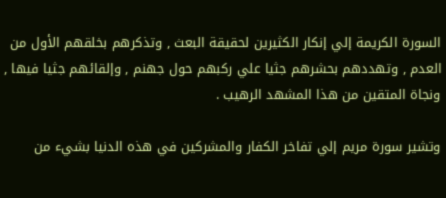السورة الكريمة إلي إنكار الكثيرين لحقيقة البعث , وتذكرهم بخلقهم الأول من العدم , وتهددهم بحشرهم جثيا علي ركبهم حول جهنم , وإلقائهم جثيا فيها , ونجاة المتقين من هذا المشهد الرهيب .

وتشير سورة مريم إلي تفاخر الكفار والمشركين في هذه الدنيا بشيء من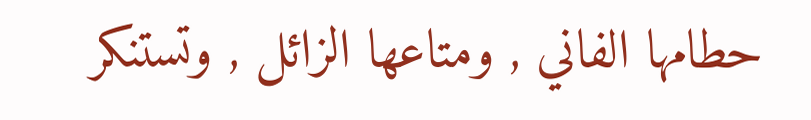حطامها الفاني , ومتاعها الزائل , وتستنكر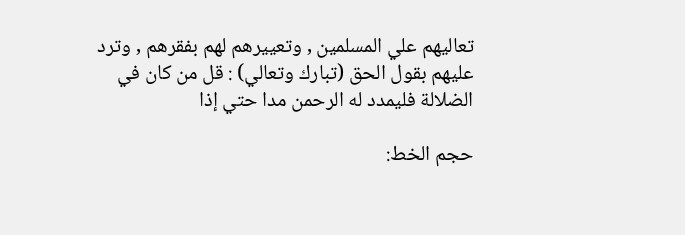تعاليهم علي المسلمين , وتعييرهم لهم بفقرهم , وترد عليهم بقول الحق (تبارك وتعالي) : قل من كان في الضلالة فليمدد له الرحمن مدا حتي إذا

حجم الخط: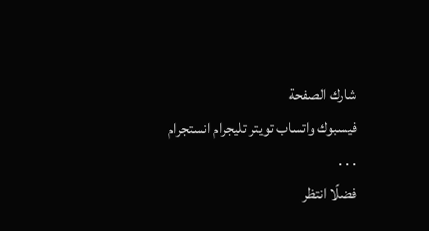شارك الصفحة
فيسبوك واتساب تويتر تليجرام انستجرام
. . .
فضلًا انتظر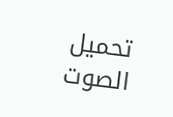تحميل الصوت